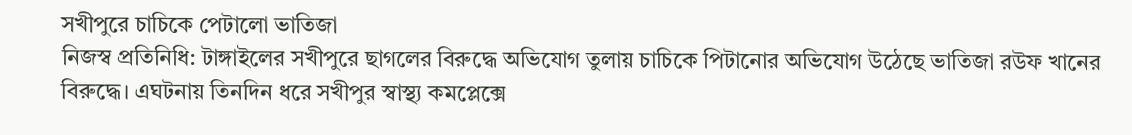সখীপুরে চাচিকে পেটালো ভাতিজা
নিজস্ব প্রতিনিধি: টাঙ্গাইলের সখীপুরে ছাগলের বিরুদ্ধে অভিযোগ তুলায় চাচিকে পিটানোর অভিযোগ উঠেছে ভাতিজা রউফ খানের বিরুদ্ধে। এঘটনায় তিনদিন ধরে সখীপুর স্বাস্থ্য কমপ্লেক্সে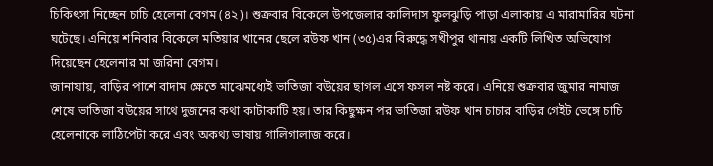চিকিৎসা নিচ্ছেন চাচি হেলেনা বেগম (৪২)। শুক্রবার বিকেলে উপজেলার কালিদাস ফুলঝুড়ি পাড়া এলাকায় এ মারামারির ঘটনা ঘটেছে। এনিয়ে শনিবার বিকেলে মতিয়ার খানের ছেলে রউফ খান (৩৫)এর বিরুদ্ধে সখীপুর থানায় একটি লিখিত অভিযোগ দিয়েছেন হেলেনার মা জরিনা বেগম।
জানাযায়, বাড়ির পাশে বাদাম ক্ষেতে মাঝেমধ্যেই ভাতিজা বউয়ের ছাগল এসে ফসল নষ্ট করে। এনিয়ে শুক্রবার জুমার নামাজ শেষে ভাতিজা বউয়ের সাথে দুজনের কথা কাটাকাটি হয়। তার কিছুক্ষন পর ভাতিজা রউফ খান চাচার বাড়ির গেইট ভেঙ্গে চাচি হেলেনাকে লাঠিপেটা করে এবং অকথ্য ভাষায় গালিগালাজ করে।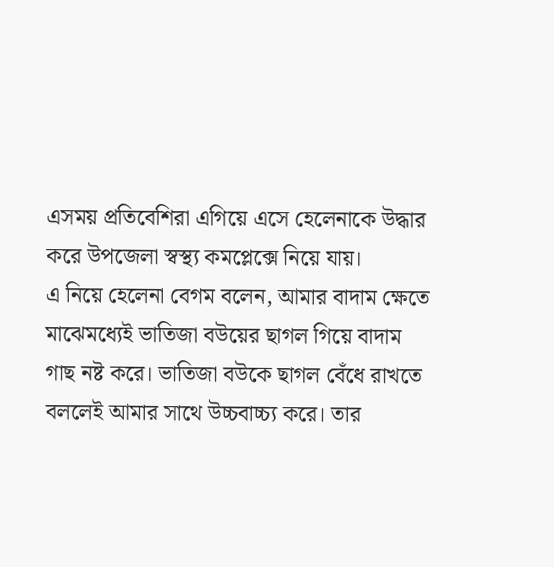এসময় প্রতিবেশিরা এগিয়ে এসে হেলেনাকে উদ্ধার করে উপজেলা স্বস্থ্য কমপ্লেক্সে নিয়ে যায়।
এ নিয়ে হেলেনা বেগম বলেন, আমার বাদাম ক্ষেতে মাঝেমধ্যেই ভাতিজা বউয়ের ছাগল গিয়ে বাদাম গাছ নষ্ট করে। ভাতিজা বউকে ছাগল বেঁধে রাখতে বললেই আমার সাথে উচ্চবাচ্চ্য করে। তার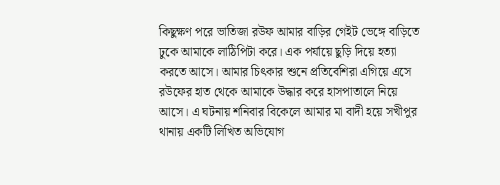কিছুক্ষণ পরে ভাতিজা রউফ আমার বাড়ির গেইট ভেঙ্গে বাড়িতে ঢুকে আমাকে লাঠিপিটা করে। এক পর্যায়ে ছুড়ি দিয়ে হত্যা করতে আসে। আমার চিৎকার শুনে প্রতিবেশিরা এগিয়ে এসে রউফের হাত থেকে আমাকে উদ্ধার করে হাসপাতালে নিয়ে আসে। এ ঘটনায় শনিবার বিকেলে আমার মা বাদী হয়ে সখীপুর থানায় একটি লিখিত অভিযোগ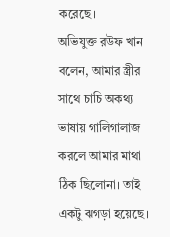করেছে।
অভিযুক্ত রউফ খান বলেন, আমার স্ত্রীর সাথে চাচি অকথ্য ভাষায় গালিগালাজ করলে আমার মাথা ঠিক ছিলোনা। তাই একটু ঝগড়া হয়েছে।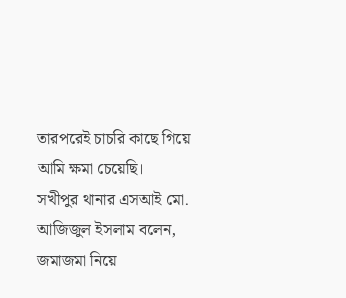তারপরেই চাচরি কাছে গিয়ে আমি ক্ষমা চেয়েছি।
সখীপুর থানার এসআই মো. আজিজুল ইসলাম বলেন, জমাজমা নিয়ে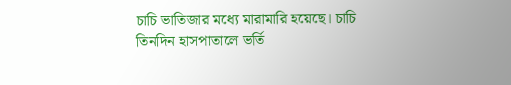চাচি ভাতিজার মধ্যে মারামারি হয়েছে। চাচি তিনদিন হাসপাতালে ভর্তি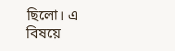ছিলো। এ বিষয়ে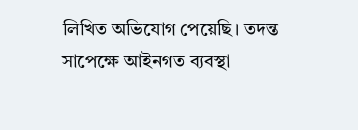লিখিত অভিযোগ পেয়েছি। তদন্ত সাপেক্ষে আইনগত ব্যবস্থা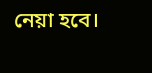নেয়া হবে।